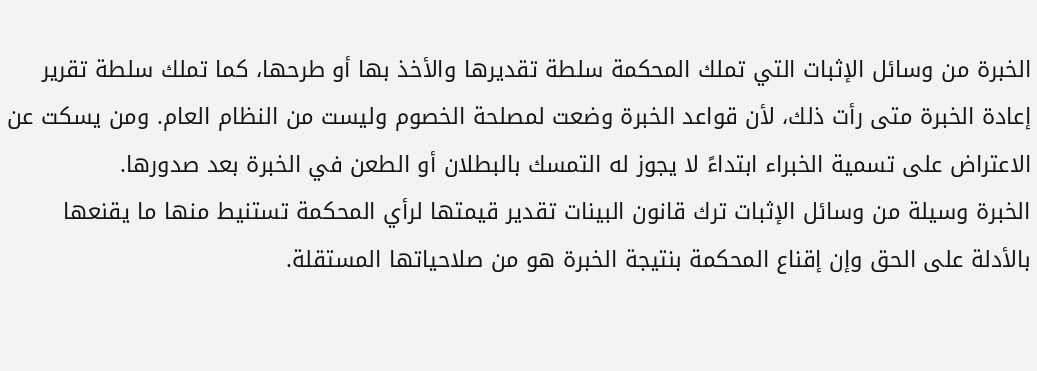الخبرة من وسائل الإثبات التي تملك المحكمة سلطة تقديرها والأخذ بها أو طرحها، كما تملك سلطة تقرير إعادة الخبرة متى رأت ذلك، لأن قواعد الخبرة وضعت لمصلحة الخصوم وليست من النظام العام. ومن يسكت عن الاعتراض على تسمية الخبراء ابتداءً لا يجوز له التمسك بالبطلان أو الطعن في الخبرة بعد صدورها.
الخبرة وسيلة من وسائل الإثبات ترك قانون البينات تقدير قيمتها لرأي المحكمة تستنيط منها ما يقنعها بالأدلة على الحق وإن إقناع المحكمة بنتيجة الخبرة هو من صلاحياتها المستقلة.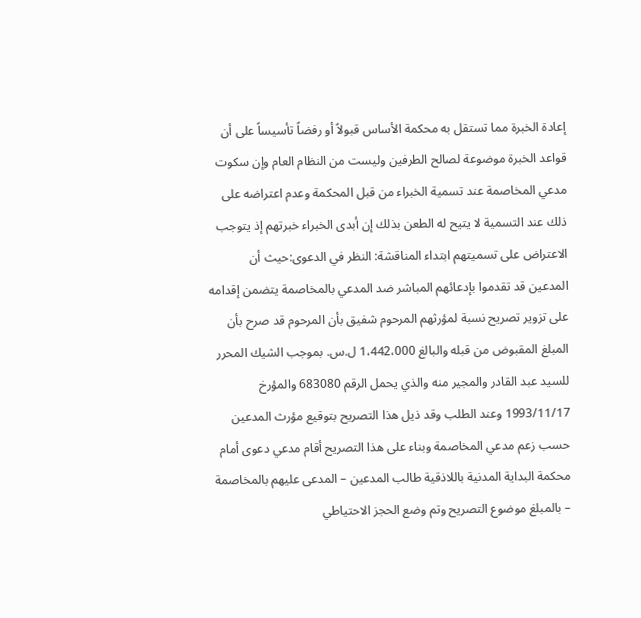إعادة الخبرة مما تستقل به محكمة الأساس قبولاً أو رفضاً تأسيساً على أن قواعد الخبرة موضوعة لصالح الطرفين وليست من النظام العام وإن سكوت مدعي المخاصمة عند تسمية الخبراء من قبل المحكمة وعدم اعتراضه على ذلك عند التسمية لا يتيح له الطعن بذلك إن أبدى الخبراء خبرتهم إذ يتوجب الاعتراض على تسميتهم ابتداء المناقشة: النظر في الدعوى:حيث أن المدعين قد تقدموا بإدعائهم المباشر ضد المدعي بالمخاصمة يتضمن إقدامه على تزوير تصريح نسبة لمؤرثهم المرحوم شفيق بأن المرحوم قد صرح بأن المبلغ المقبوض من قبله والبالغ 1،442،000 ل.س. بموجب الشيك المحرر للسيد عبد القادر والمجير منه والذي يحمل الرقم 683080 والمؤرخ 1993/11/17 وعند الطلب وقد ذيل هذا التصريح بتوقيع مؤرث المدعين حسب زعم مدعي المخاصمة وبناء على هذا التصريح أقام مدعي دعوى أمام محكمة البداية المدنية باللاذقية طالب المدعين – المدعى عليهم بالمخاصمة – بالمبلغ موضوع التصريح وتم وضع الحجز الاحتياطي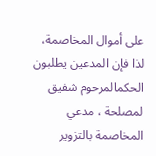على أموال المخاصمة، لذا فإن المدعين يطلبون الحكمالمرحوم شفيق لمصلحة ، مدعي المخاصمة بالتزوير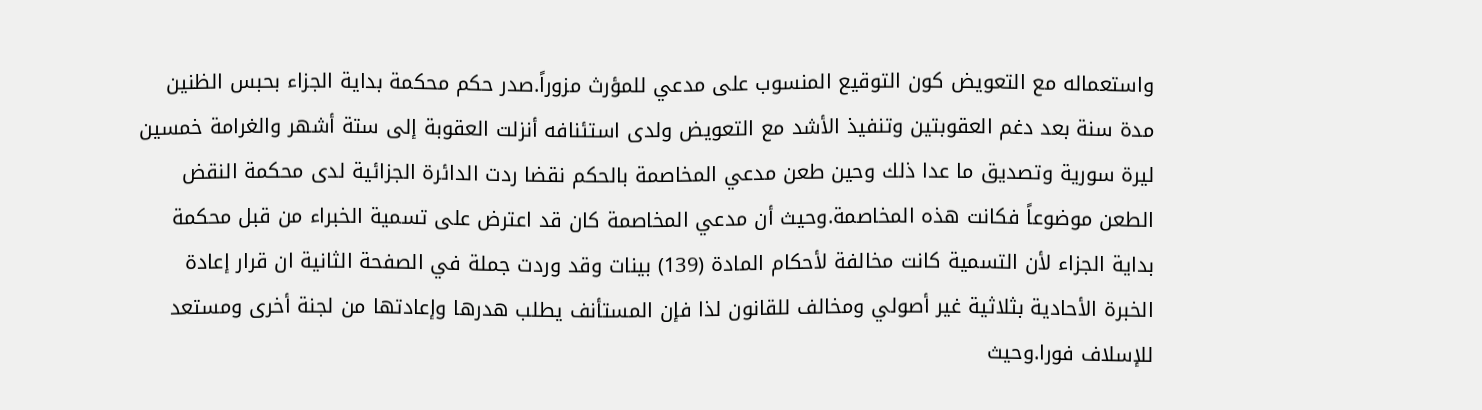واستعماله مع التعويض كون التوقيع المنسوب على مدعي للمؤرث مزوراً.صدر حكم محكمة بداية الجزاء بحبس الظنين مدة سنة بعد دغم العقوبتين وتنفيذ الأشد مع التعويض ولدى استئنافه أنزلت العقوبة إلى ستة أشهر والغرامة خمسين ليرة سورية وتصديق ما عدا ذلك وحين طعن مدعي المخاصمة بالحكم نقضا ردت الدائرة الجزائية لدى محكمة النقض الطعن موضوعاً فكانت هذه المخاصمة.وحيث أن مدعي المخاصمة كان قد اعترض على تسمية الخبراء من قبل محكمة بداية الجزاء لأن التسمية كانت مخالفة لأحكام المادة (139) بينات وقد وردت جملة في الصفحة الثانية ان قرار إعادة الخبرة الأحادية بثلاثية غير أصولي ومخالف للقانون لذا فإن المستأنف يطلب هدرها وإعادتها من لجنة أخرى ومستعد للإسلاف فورا.وحيث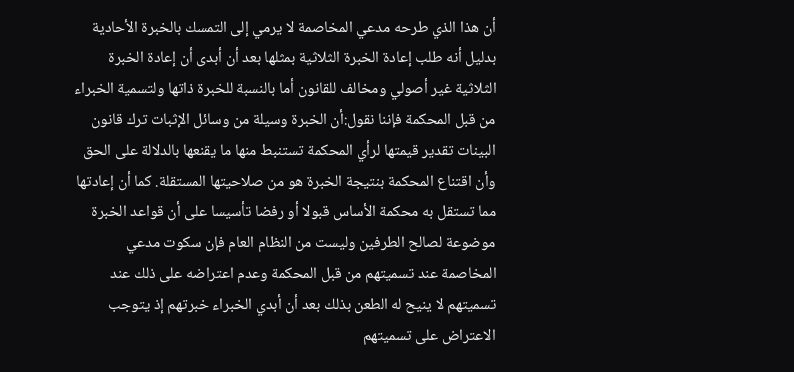أن هذا الذي طرحه مدعي المخاصمة لا يرمي إلى التمسك بالخبرة الأحادية بدليل أنه طلب إعادة الخبرة الثلاثية بمثلها بعد أن أبدى أن إعادة الخبرة الثلاثية غير أصولي ومخالف للقانون أما بالنسبة للخبرة ذاتها ولتسمية الخبراء من قبل المحكمة فإننا نقول:أن الخبرة وسيلة من وسائل الإثبات ترك قانون البينات تقدير قيمتها لرأي المحكمة تستنبط منها ما يقنعها بالدلالة على الحق وأن اقتناع المحكمة بنتيجة الخبرة هو من صلاحيتها المستقلة. كما أن إعادتها مما تستقل به محكمة الأساس قبولا أو رفضا تأسيسا على أن قواعد الخبرة موضوعة لصالح الطرفين وليست من النظام العام فإن سكوت مدعي المخاصمة عند تسميتهم من قبل المحكمة وعدم اعتراضه على ذلك عند تسميتهم لا ينيح له الطعن بذلك بعد أن أبدي الخبراء خبرتهم إذ يتوجب الاعتراض على تسميتهم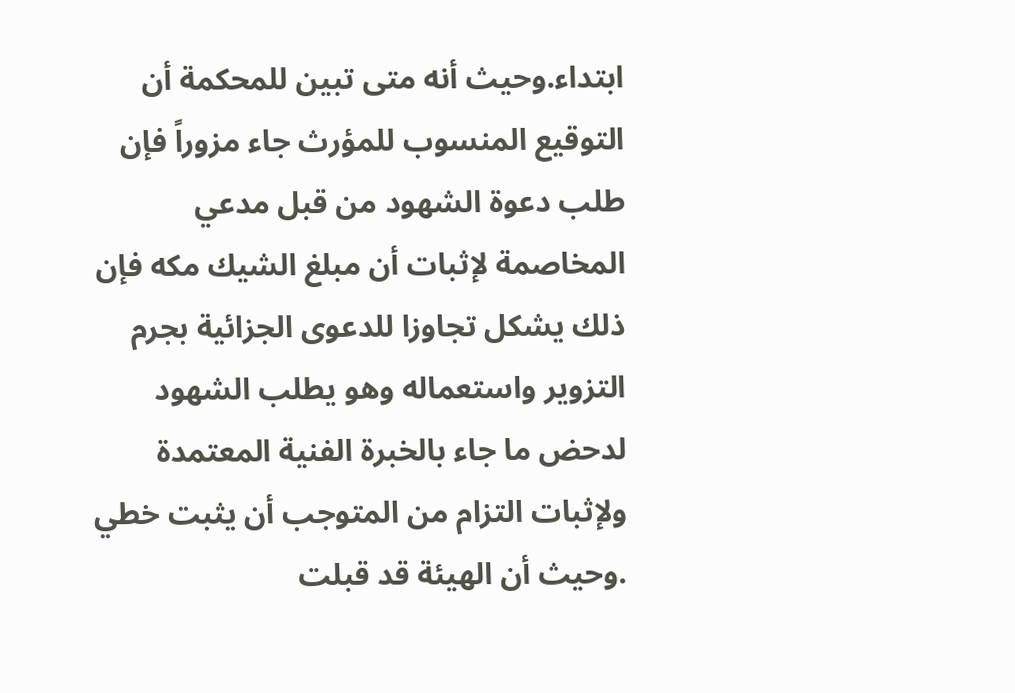ابتداء.وحيث أنه متى تبين للمحكمة أن التوقيع المنسوب للمؤرث جاء مزوراً فإن طلب دعوة الشهود من قبل مدعي المخاصمة لإثبات أن مبلغ الشيك مكه فإن ذلك يشكل تجاوزا للدعوى الجزائية بجرم التزوير واستعماله وهو يطلب الشهود لدحض ما جاء بالخبرة الفنية المعتمدة ولإثبات التزام من المتوجب أن يثبت خطي .وحيث أن الهيئة قد قبلت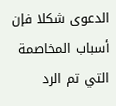الدعوى شكلا فإن أسباب المخاصمة التي تم الرد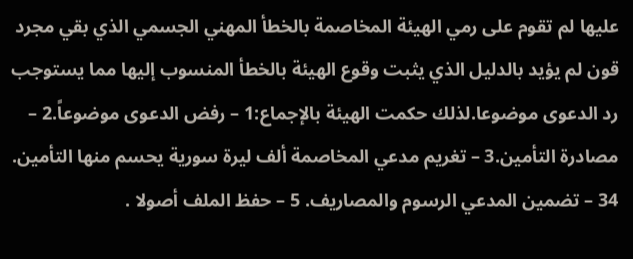عليها لم تقوم على رمي الهيئة المخاصمة بالخطأ المهني الجسمي الذي بقي مجرد قون لم يؤيد بالدليل الذي يثبت وقوع الهيئة بالخطأ المنسوب إليها مما يستوجب رد الدعوى موضوعا.لذلك حكمت الهيئة بالإجماع:1 – رفض الدعوى موضوعاً.2 – مصادرة التأمين.3 – تغريم مدعي المخاصمة ألف ليرة سورية يحسم منها التأمين. 34 – تضمين المدعي الرسوم والمصاريف. 5 – حفظ الملف أصولا .